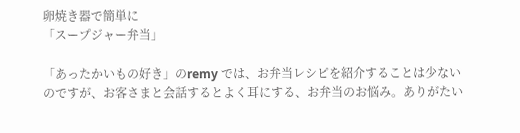卵焼き器で簡単に
「スープジャー弁当」

「あったかいもの好き」のremy では、お弁当レシピを紹介することは少ないのですが、お客さまと会話するとよく耳にする、お弁当のお悩み。ありがたい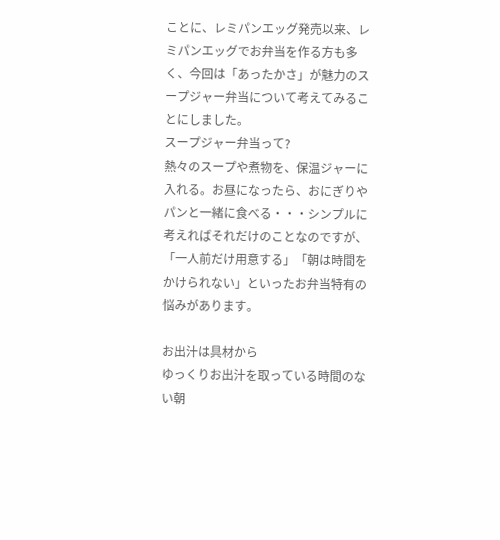ことに、レミパンエッグ発売以来、レミパンエッグでお弁当を作る方も多く、今回は「あったかさ」が魅力のスープジャー弁当について考えてみることにしました。
スープジャー弁当って?
熱々のスープや煮物を、保温ジャーに入れる。お昼になったら、おにぎりやパンと一緒に食べる・・・シンプルに考えればそれだけのことなのですが、「一人前だけ用意する」「朝は時間をかけられない」といったお弁当特有の悩みがあります。

お出汁は具材から
ゆっくりお出汁を取っている時間のない朝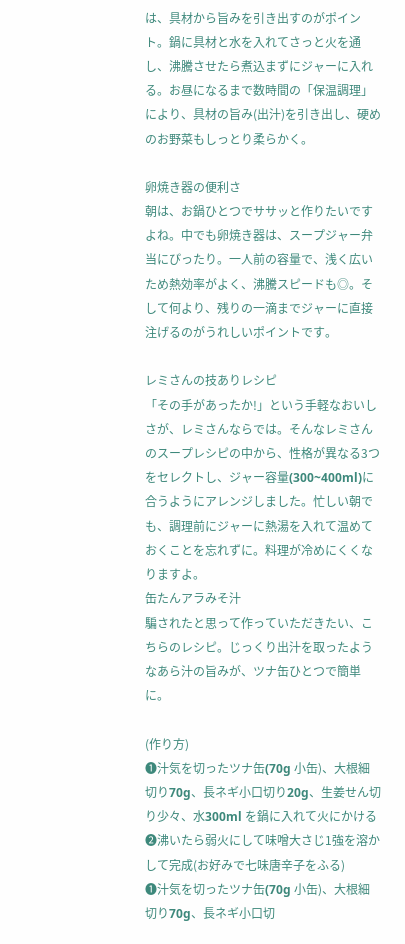は、具材から旨みを引き出すのがポイント。鍋に具材と水を入れてさっと火を通し、沸騰させたら煮込まずにジャーに入れる。お昼になるまで数時間の「保温調理」により、具材の旨み(出汁)を引き出し、硬めのお野菜もしっとり柔らかく。

卵焼き器の便利さ
朝は、お鍋ひとつでササッと作りたいですよね。中でも卵焼き器は、スープジャー弁当にぴったり。一人前の容量で、浅く広いため熱効率がよく、沸騰スピードも◎。そして何より、残りの一滴までジャーに直接注げるのがうれしいポイントです。

レミさんの技ありレシピ
「その手があったか!」という手軽なおいしさが、レミさんならでは。そんなレミさんのスープレシピの中から、性格が異なる3つをセレクトし、ジャー容量(300~400ml)に合うようにアレンジしました。忙しい朝でも、調理前にジャーに熱湯を入れて温めておくことを忘れずに。料理が冷めにくくなりますよ。
缶たんアラみそ汁
騙されたと思って作っていただきたい、こちらのレシピ。じっくり出汁を取ったようなあら汁の旨みが、ツナ缶ひとつで簡単に。

(作り方)
❶汁気を切ったツナ缶(70g 小缶)、大根細切り70g、長ネギ小口切り20g、生姜せん切り少々、水300ml を鍋に入れて火にかける
❷沸いたら弱火にして味噌大さじ1強を溶かして完成(お好みで七味唐辛子をふる)
❶汁気を切ったツナ缶(70g 小缶)、大根細切り70g、長ネギ小口切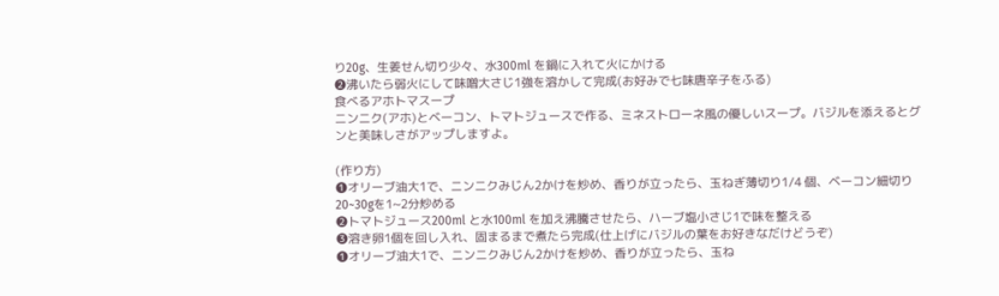り20g、生姜せん切り少々、水300ml を鍋に入れて火にかける
❷沸いたら弱火にして味噌大さじ1強を溶かして完成(お好みで七味唐辛子をふる)
食べるアホトマスープ
ニンニク(アホ)とベーコン、トマトジュースで作る、ミネストローネ風の優しいスープ。バジルを添えるとグンと美味しさがアップしますよ。

(作り方)
❶オリーブ油大1で、ニンニクみじん2かけを炒め、香りが立ったら、玉ねぎ薄切り1/4 個、ベーコン細切り20~30gを1~2分炒める
❷トマトジュース200ml と水100ml を加え沸騰させたら、ハーブ塩小さじ1で味を整える
❸溶き卵1個を回し入れ、固まるまで煮たら完成(仕上げにバジルの葉をお好きなだけどうぞ)
❶オリーブ油大1で、ニンニクみじん2かけを炒め、香りが立ったら、玉ね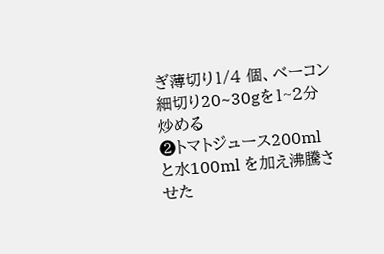ぎ薄切り1/4 個、ベーコン細切り20~30gを1~2分炒める
❷トマトジュース200ml と水100ml を加え沸騰させた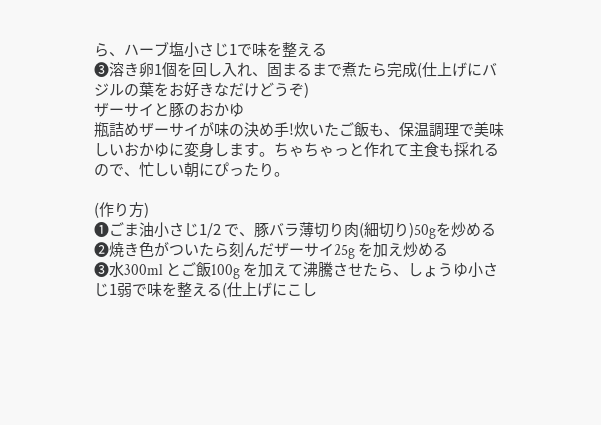ら、ハーブ塩小さじ1で味を整える
❸溶き卵1個を回し入れ、固まるまで煮たら完成(仕上げにバジルの葉をお好きなだけどうぞ)
ザーサイと豚のおかゆ
瓶詰めザーサイが味の決め手!炊いたご飯も、保温調理で美味しいおかゆに変身します。ちゃちゃっと作れて主食も採れるので、忙しい朝にぴったり。

(作り方)
❶ごま油小さじ1/2 で、豚バラ薄切り肉(細切り)50gを炒める
❷焼き色がついたら刻んだザーサイ25g を加え炒める
❸水300ml とご飯100g を加えて沸騰させたら、しょうゆ小さじ1弱で味を整える(仕上げにこし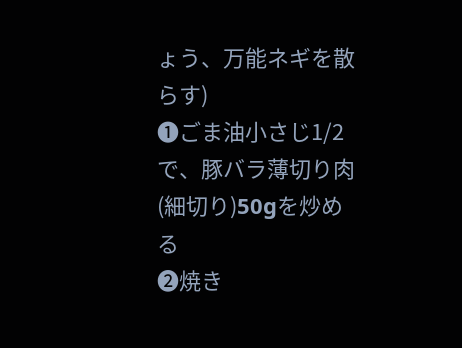ょう、万能ネギを散らす)
❶ごま油小さじ1/2 で、豚バラ薄切り肉(細切り)50gを炒める
❷焼き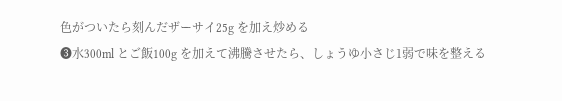色がついたら刻んだザーサイ25g を加え炒める
❸水300ml とご飯100g を加えて沸騰させたら、しょうゆ小さじ1弱で味を整える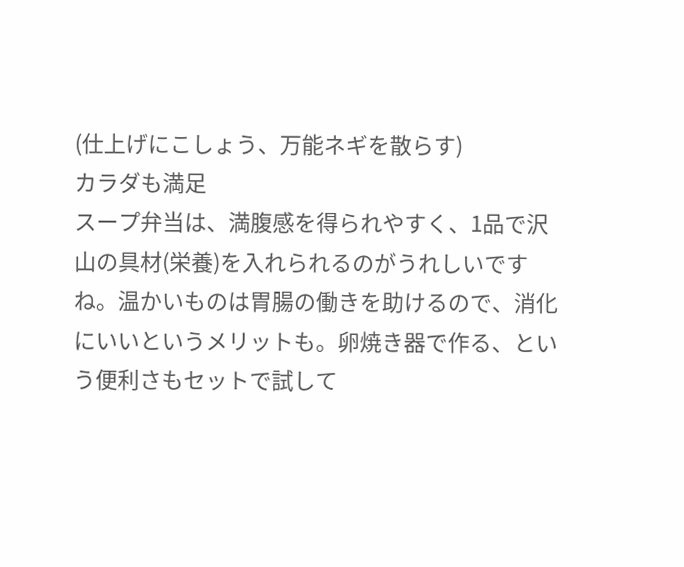(仕上げにこしょう、万能ネギを散らす)
カラダも満足
スープ弁当は、満腹感を得られやすく、1品で沢山の具材(栄養)を入れられるのがうれしいですね。温かいものは胃腸の働きを助けるので、消化にいいというメリットも。卵焼き器で作る、という便利さもセットで試して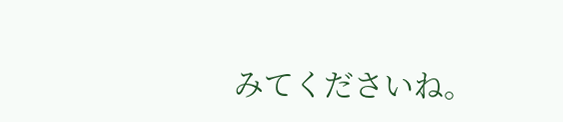みてくださいね。